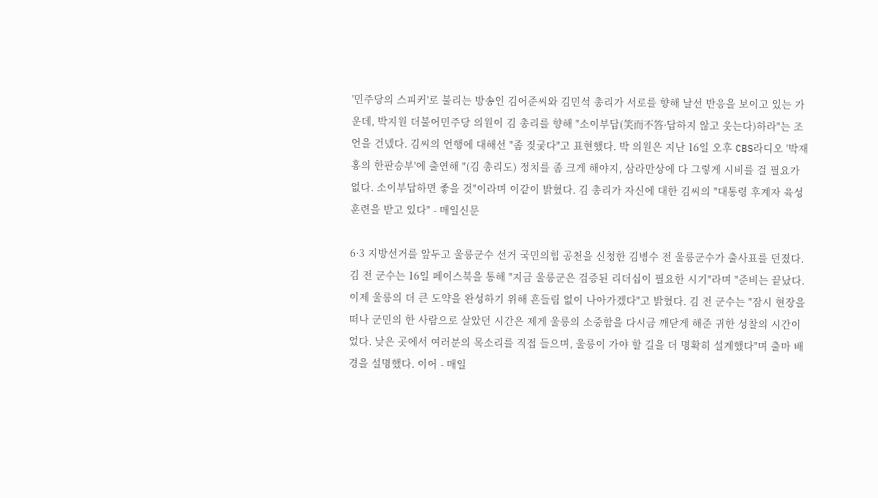'민주당의 스피커'로 불리는 방송인 김어준씨와 김민석 총리가 서로를 향해 날선 반응을 보이고 있는 가운데, 박지원 더불어민주당 의원이 김 총리를 향해 "소이부답(笑而不答·답하지 않고 웃는다)하라"는 조언을 건넸다. 김씨의 언행에 대해선 "좀 짖궂다"고 표현했다. 박 의원은 지난 16일 오후 CBS라디오 '박재홍의 한판승부'에 출연해 "(김 총리도) 정치를 좀 크게 해야지, 삼라만상에 다 그렇게 시비를 걸 필요가 없다. 소이부답하면 좋을 것"이라며 이같이 밝혔다. 김 총리가 자신에 대한 김씨의 "대통령 후계자 육성 훈련을 받고 있다" - 매일신문

6·3 지방선거를 앞두고 울릉군수 선거 국민의힘 공천을 신청한 김병수 전 울릉군수가 출사표를 던졌다. 김 전 군수는 16일 페이스북을 통해 "지금 울릉군은 검증된 리더십이 필요한 시기"라며 "준비는 끝났다. 이제 울릉의 더 큰 도약을 완성하기 위해 흔들림 없이 나아가겠다"고 밝혔다. 김 전 군수는 "잠시 현장을 떠나 군민의 한 사람으로 살았던 시간은 제게 울릉의 소중함을 다시금 깨닫게 해준 귀한 성찰의 시간이었다. 낮은 곳에서 여러분의 목소리를 직접 들으며, 울릉이 가야 할 길을 더 명확히 설계했다"며 출마 배경을 설명했다. 이어 - 매일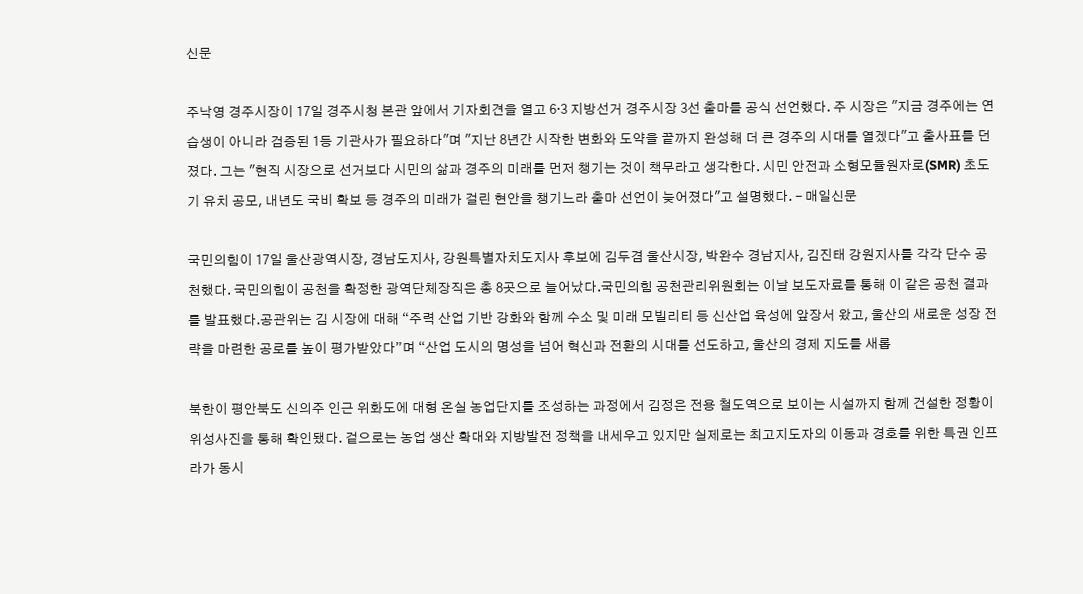신문

주낙영 경주시장이 17일 경주시청 본관 앞에서 기자회견을 열고 6·3 지방선거 경주시장 3선 출마를 공식 선언했다. 주 시장은 "지금 경주에는 연습생이 아니라 검증된 1등 기관사가 필요하다"며 "지난 8년간 시작한 변화와 도약을 끝까지 완성해 더 큰 경주의 시대를 열겠다"고 출사표를 던졌다. 그는 "현직 시장으로 선거보다 시민의 삶과 경주의 미래를 먼저 챙기는 것이 책무라고 생각한다. 시민 안전과 소형모듈원자로(SMR) 초도기 유치 공모, 내년도 국비 확보 등 경주의 미래가 걸린 현안을 챙기느라 출마 선언이 늦어졌다"고 설명했다. - 매일신문

국민의힘이 17일 울산광역시장, 경남도지사, 강원특별자치도지사 후보에 김두겸 울산시장, 박완수 경남지사, 김진태 강원지사를 각각 단수 공천했다. 국민의힘이 공천을 확정한 광역단체장직은 총 8곳으로 늘어났다.국민의힘 공천관리위원회는 이날 보도자료를 통해 이 같은 공천 결과를 발표했다.공관위는 김 시장에 대해 “주력 산업 기반 강화와 함께 수소 및 미래 모빌리티 등 신산업 육성에 앞장서 왔고, 울산의 새로운 성장 전략을 마련한 공로를 높이 평가받았다”며 “산업 도시의 명성을 넘어 혁신과 전환의 시대를 선도하고, 울산의 경제 지도를 새롭

북한이 평안북도 신의주 인근 위화도에 대형 온실 농업단지를 조성하는 과정에서 김정은 전용 철도역으로 보이는 시설까지 함께 건설한 정황이 위성사진을 통해 확인됐다. 겉으로는 농업 생산 확대와 지방발전 정책을 내세우고 있지만 실제로는 최고지도자의 이동과 경호를 위한 특권 인프라가 동시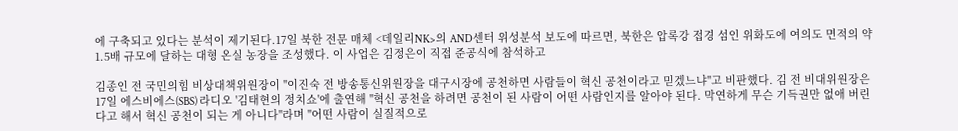에 구축되고 있다는 분석이 제기된다.17일 북한 전문 매체 <데일리NK>의 AND센터 위성분석 보도에 따르면, 북한은 압록강 접경 섬인 위화도에 여의도 면적의 약 1.5배 규모에 달하는 대형 온실 농장을 조성했다. 이 사업은 김정은이 직접 준공식에 참석하고

김종인 전 국민의힘 비상대책위원장이 "이진숙 전 방송통신위원장을 대구시장에 공천하면 사람들이 혁신 공천이라고 믿겠느냐"고 비판했다. 김 전 비대위원장은 17일 에스비에스(SBS) 라디오 '김태현의 정치쇼'에 출연해 "혁신 공천을 하려면 공천이 된 사람이 어떤 사람인지를 알아야 된다. 막연하게 무슨 기득권만 없애 버린다고 해서 혁신 공천이 되는 게 아니다"라며 "어떤 사람이 실질적으로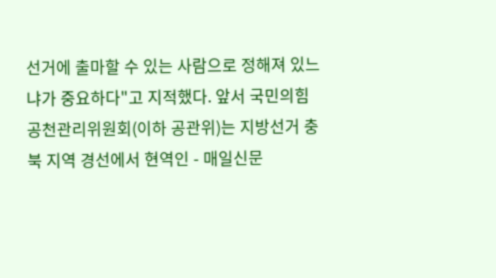선거에 출마할 수 있는 사람으로 정해져 있느냐가 중요하다"고 지적했다. 앞서 국민의힘 공천관리위원회(이하 공관위)는 지방선거 충북 지역 경선에서 현역인 - 매일신문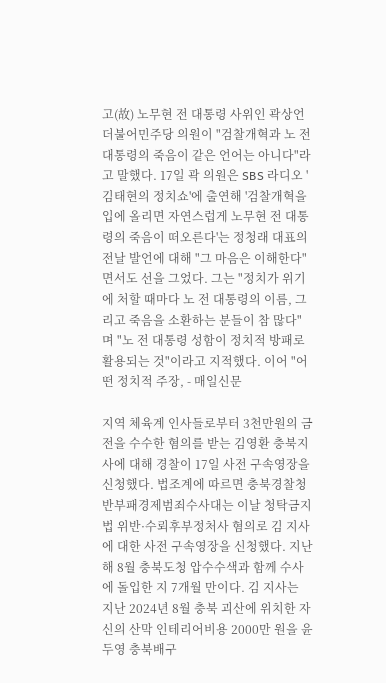고(故) 노무현 전 대통령 사위인 곽상언 더불어민주당 의원이 "검찰개혁과 노 전 대통령의 죽음이 같은 언어는 아니다"라고 말했다. 17일 곽 의원은 SBS 라디오 '김태현의 정치쇼'에 출연해 '검찰개혁을 입에 올리면 자연스럽게 노무현 전 대통령의 죽음이 떠오른다'는 정청래 대표의 전날 발언에 대해 "그 마음은 이해한다"면서도 선을 그었다. 그는 "정치가 위기에 처할 때마다 노 전 대통령의 이름, 그리고 죽음을 소환하는 분들이 참 많다"며 "노 전 대통령 성함이 정치적 방패로 활용되는 것"이라고 지적했다. 이어 "어떤 정치적 주장, - 매일신문

지역 체육계 인사들로부터 3천만원의 금전을 수수한 혐의를 받는 김영환 충북지사에 대해 경찰이 17일 사전 구속영장을 신청했다. 법조계에 따르면 충북경찰청 반부패경제범죄수사대는 이날 청탁금지법 위반·수뢰후부정처사 혐의로 김 지사에 대한 사전 구속영장을 신청했다. 지난해 8월 충북도청 압수수색과 함께 수사에 돌입한 지 7개월 만이다. 김 지사는 지난 2024년 8월 충북 괴산에 위치한 자신의 산막 인테리어비용 2000만 원을 윤두영 충북배구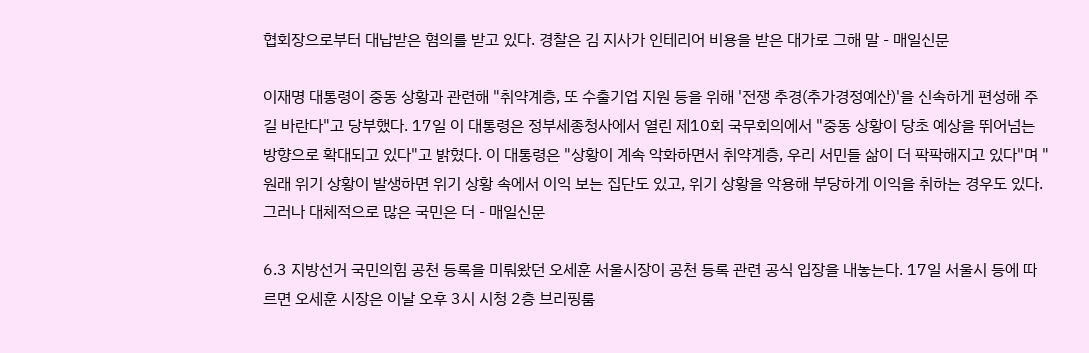협회장으로부터 대납받은 혐의를 받고 있다. 경찰은 김 지사가 인테리어 비용을 받은 대가로 그해 말 - 매일신문

이재명 대통령이 중동 상황과 관련해 "취약계층, 또 수출기업 지원 등을 위해 '전쟁 추경(추가경정예산)'을 신속하게 편성해 주길 바란다"고 당부했다. 17일 이 대통령은 정부세종청사에서 열린 제10회 국무회의에서 "중동 상황이 당초 예상을 뛰어넘는 방향으로 확대되고 있다"고 밝혔다. 이 대통령은 "상황이 계속 악화하면서 취약계층, 우리 서민들 삶이 더 팍팍해지고 있다"며 "원래 위기 상황이 발생하면 위기 상황 속에서 이익 보는 집단도 있고, 위기 상황을 악용해 부당하게 이익을 취하는 경우도 있다. 그러나 대체적으로 많은 국민은 더 - 매일신문

6.3 지방선거 국민의힘 공천 등록을 미뤄왔던 오세훈 서울시장이 공천 등록 관련 공식 입장을 내놓는다. 17일 서울시 등에 따르면 오세훈 시장은 이날 오후 3시 시청 2층 브리핑룸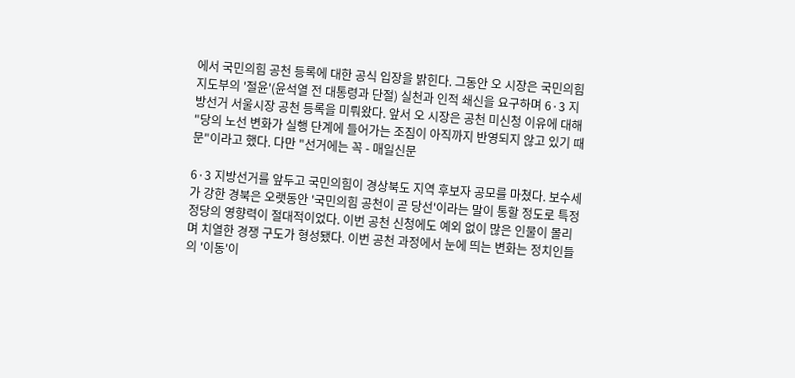에서 국민의힘 공천 등록에 대한 공식 입장을 밝힌다. 그동안 오 시장은 국민의힘 지도부의 '절윤'(윤석열 전 대통령과 단절) 실천과 인적 쇄신을 요구하며 6·3 지방선거 서울시장 공천 등록을 미뤄왔다. 앞서 오 시장은 공천 미신청 이유에 대해 "당의 노선 변화가 실행 단계에 들어가는 조짐이 아직까지 반영되지 않고 있기 때문"이라고 했다. 다만 "선거에는 꼭 - 매일신문

6·3 지방선거를 앞두고 국민의힘이 경상북도 지역 후보자 공모를 마쳤다. 보수세가 강한 경북은 오랫동안 '국민의힘 공천이 곧 당선'이라는 말이 통할 정도로 특정 정당의 영향력이 절대적이었다. 이번 공천 신청에도 예외 없이 많은 인물이 몰리며 치열한 경쟁 구도가 형성됐다. 이번 공천 과정에서 눈에 띄는 변화는 정치인들의 '이동'이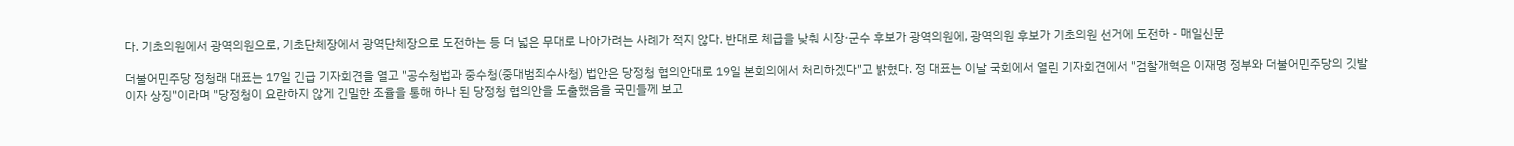다. 기초의원에서 광역의원으로, 기초단체장에서 광역단체장으로 도전하는 등 더 넓은 무대로 나아가려는 사례가 적지 않다. 반대로 체급을 낮춰 시장·군수 후보가 광역의원에, 광역의원 후보가 기초의원 선거에 도전하 - 매일신문

더불어민주당 정청래 대표는 17일 긴급 기자회견을 열고 "공수청법과 중수청(중대범죄수사청) 법안은 당정청 협의안대로 19일 본회의에서 처리하겠다"고 밝혔다. 정 대표는 이날 국회에서 열린 기자회견에서 "검찰개혁은 이재명 정부와 더불어민주당의 깃발이자 상징"이라며 "당정청이 요란하지 않게 긴밀한 조율을 통해 하나 된 당정청 협의안을 도출했음을 국민들께 보고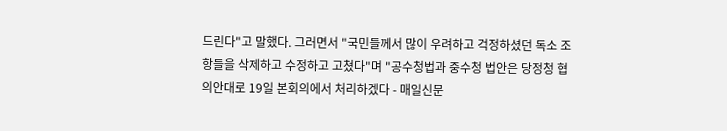드린다"고 말했다. 그러면서 "국민들께서 많이 우려하고 걱정하셨던 독소 조항들을 삭제하고 수정하고 고쳤다"며 "공수청법과 중수청 법안은 당정청 협의안대로 19일 본회의에서 처리하겠다 - 매일신문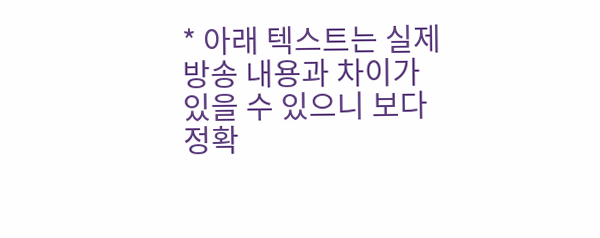* 아래 텍스트는 실제 방송 내용과 차이가 있을 수 있으니 보다 정확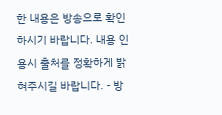한 내용은 방송으로 확인하시기 바랍니다. 내용 인용시 출처를 정확하게 밝혀주시길 바랍니다. - 방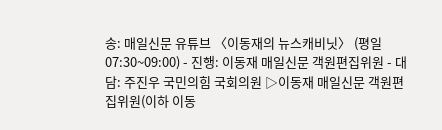송: 매일신문 유튜브 〈이동재의 뉴스캐비닛〉 (평일 07:30~09:00) - 진행: 이동재 매일신문 객원편집위원 - 대담: 주진우 국민의힘 국회의원 ▷이동재 매일신문 객원편집위원(이하 이동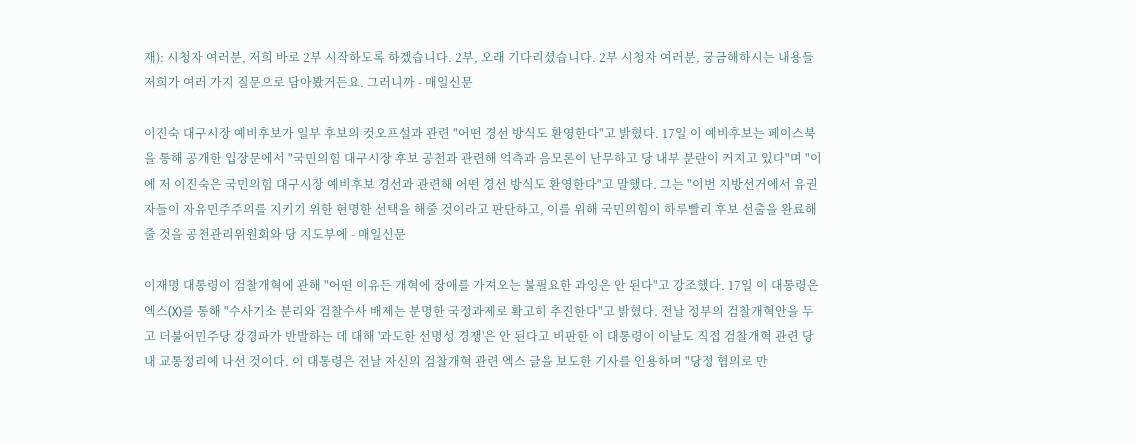재): 시청자 여러분, 저희 바로 2부 시작하도록 하겠습니다. 2부, 오래 기다리셨습니다. 2부 시청자 여러분, 궁금해하시는 내용들 저희가 여러 가지 질문으로 담아봤거든요. 그러니까 - 매일신문

이진숙 대구시장 예비후보가 일부 후보의 컷오프설과 관련 "어떤 경선 방식도 환영한다"고 밝혔다. 17일 이 예비후보는 페이스북을 통해 공개한 입장문에서 "국민의힘 대구시장 후보 공천과 관련해 억측과 음모론이 난무하고 당 내부 분란이 커지고 있다"며 "이에 저 이진숙은 국민의힘 대구시장 예비후보 경선과 관련해 어떤 경선 방식도 환영한다"고 말했다. 그는 "이번 지방선거에서 유권자들이 자유민주주의를 지키기 위한 현명한 선택을 해줄 것이라고 판단하고, 이를 위해 국민의힘이 하루빨리 후보 선출을 완료해줄 것을 공천관리위원회와 당 지도부에 - 매일신문

이재명 대통령이 검찰개혁에 관해 "어떤 이유든 개혁에 장애를 가져오는 불필요한 과잉은 안 된다"고 강조했다. 17일 이 대통령은 엑스(X)를 통해 "수사기소 분리와 검찰수사 배제는 분명한 국정과제로 확고히 추진한다"고 밝혔다. 전날 정부의 검찰개혁안을 두고 더불어민주당 강경파가 반발하는 데 대해 '과도한 선명성 경쟁'은 안 된다고 비판한 이 대통령이 이날도 직접 검찰개혁 관련 당내 교통정리에 나선 것이다. 이 대통령은 전날 자신의 검찰개혁 관련 엑스 글을 보도한 기사를 인용하며 "당정 협의로 만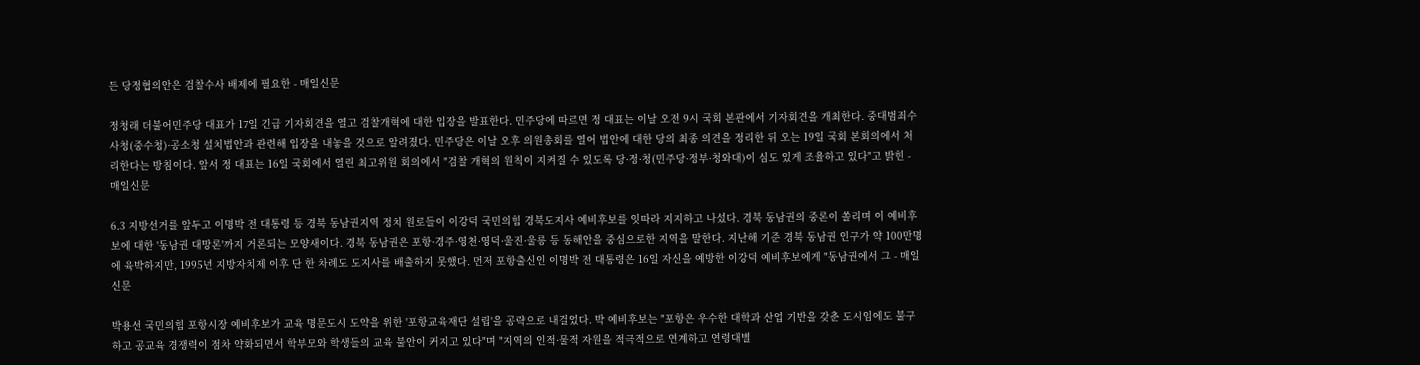든 당정협의안은 검찰수사 배제에 필요한 - 매일신문

정청래 더불어민주당 대표가 17일 긴급 기자회견을 열고 검찰개혁에 대한 입장을 발표한다. 민주당에 따르면 정 대표는 이날 오전 9시 국회 본관에서 기자회견을 개최한다. 중대범죄수사청(중수청)·공소청 설치법안과 관련해 입장을 내놓을 것으로 알려졌다. 민주당은 이날 오후 의원총회를 열어 법안에 대한 당의 최종 의견을 정리한 뒤 오는 19일 국회 본회의에서 처리한다는 방침이다. 앞서 정 대표는 16일 국회에서 열린 최고위원 회의에서 "검찰 개혁의 원칙이 지켜질 수 있도록 당·정·청(민주당·정부·청와대)이 심도 있게 조율하고 있다"고 밝힌 - 매일신문

6.3 지방선거를 앞두고 이명박 전 대통령 등 경북 동남권지역 정치 원로들이 이강덕 국민의힘 경북도지사 예비후보를 잇따라 지지하고 나섰다. 경북 동남권의 중론이 쏠리며 이 예비후보에 대한 '동남권 대망론'까지 거론되는 모양새이다. 경북 동남권은 포항·경주·영천·영덕·울진·울릉 등 동해안을 중심으로한 지역을 말한다. 지난해 기준 경북 동남권 인구가 약 100만명에 육박하지만, 1995년 지방자치제 이후 단 한 차례도 도지사를 배출하지 못했다. 먼저 포항출신인 이명박 전 대통령은 16일 자신을 예방한 이강덕 예비후보에게 "동남권에서 그 - 매일신문

박용선 국민의힘 포항시장 예비후보가 교육 명문도시 도약을 위한 '포항교육재단 설립'을 공략으로 내걸었다. 박 예비후보는 "포항은 우수한 대학과 산업 기반을 갖춘 도시임에도 불구하고 공교육 경쟁력이 점차 약화되면서 학부모와 학생들의 교육 불안이 커지고 있다"며 "지역의 인적·물적 자원을 적극적으로 연계하고 연령대별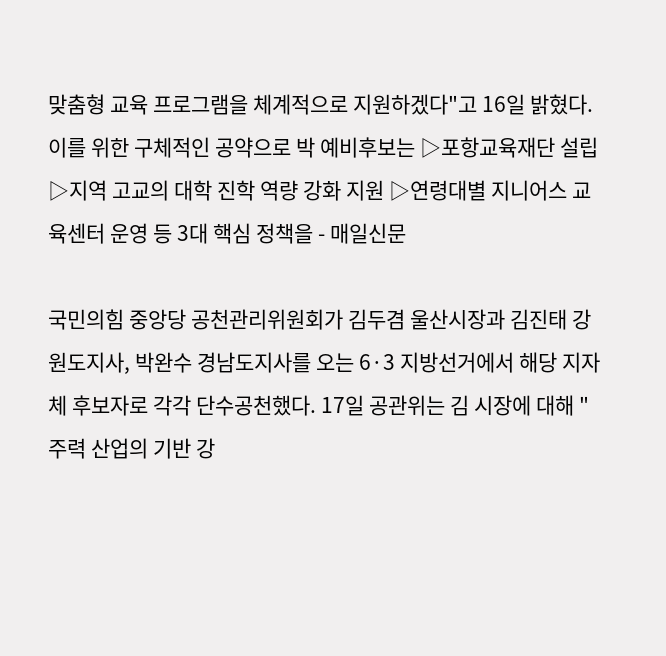맞춤형 교육 프로그램을 체계적으로 지원하겠다"고 16일 밝혔다. 이를 위한 구체적인 공약으로 박 예비후보는 ▷포항교육재단 설립 ▷지역 고교의 대학 진학 역량 강화 지원 ▷연령대별 지니어스 교육센터 운영 등 3대 핵심 정책을 - 매일신문

국민의힘 중앙당 공천관리위원회가 김두겸 울산시장과 김진태 강원도지사, 박완수 경남도지사를 오는 6·3 지방선거에서 해당 지자체 후보자로 각각 단수공천했다. 17일 공관위는 김 시장에 대해 "주력 산업의 기반 강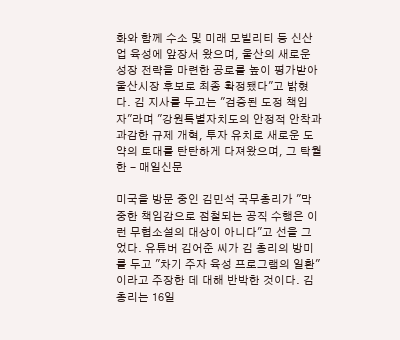화와 함께 수소 및 미래 모빌리티 등 신산업 육성에 앞장서 왔으며, 울산의 새로운 성장 전략을 마련한 공로를 높이 평가받아 울산시장 후보로 최종 확정됐다"고 밝혔다. 김 지사를 두고는 "검증된 도정 책임자"라며 "강원특별자치도의 안정적 안착과 과감한 규제 개혁, 투자 유치로 새로운 도약의 토대를 탄탄하게 다져왔으며, 그 탁월한 - 매일신문

미국을 방문 중인 김민석 국무총리가 "막중한 책임감으로 점철되는 공직 수행은 이런 무협소설의 대상이 아니다"고 선을 그었다. 유튜버 김어준 씨가 김 총리의 방미를 두고 "차기 주자 육성 프로그램의 일환"이라고 주장한 데 대해 반박한 것이다. 김 총리는 16일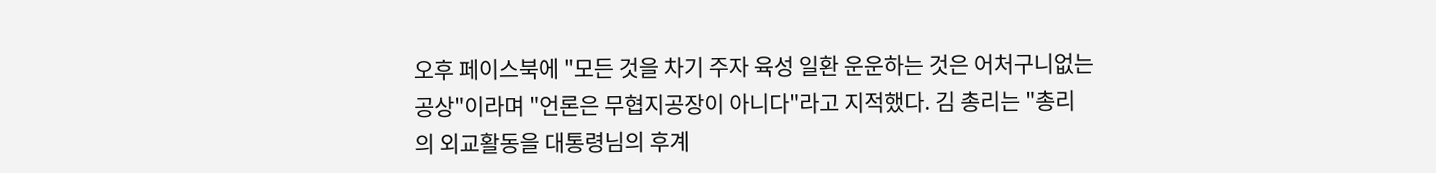오후 페이스북에 "모든 것을 차기 주자 육성 일환 운운하는 것은 어처구니없는 공상"이라며 "언론은 무협지공장이 아니다"라고 지적했다. 김 총리는 "총리의 외교활동을 대통령님의 후계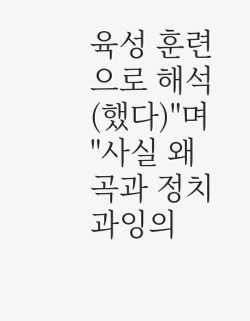육성 훈련으로 해석(했다)"며 "사실 왜곡과 정치 과잉의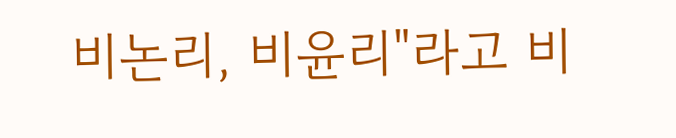비논리, 비윤리"라고 비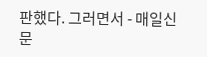판했다. 그러면서 - 매일신문